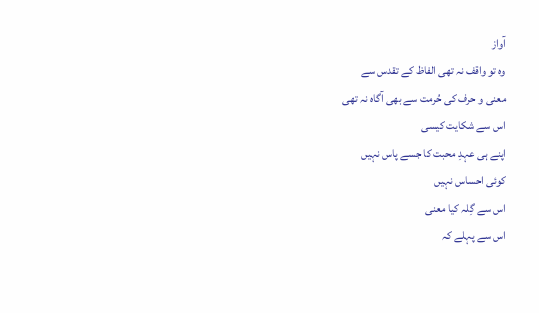آواز
وہ تو واقف نہ تھی الفاظ کے تقدس سے
معنی و حرف کی حُرمت سے بھی آگاہ نہ تھی
اس سے شکایت کیسی
اپنے ہی عہدِ محبت کا جسے پاس نہیں
کوئی احساس نہیں
اس سے گِلہ کیا معنی
اس سے پہلے کہ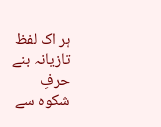ہر اک لفظ تازیانہ بنے
حرفِ شکوہ سے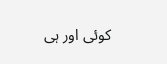کوئی اور ہی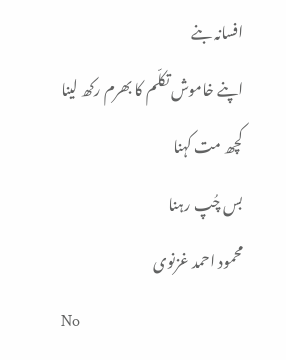افسانہ بنے
اپنے خاموش تکلّم کا بھرم رکھ لینا
کچھ مت کہنا
بس چُپ رہنا
محمود احمد غزنوی
No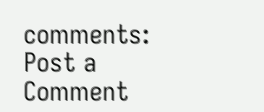comments:
Post a Comment